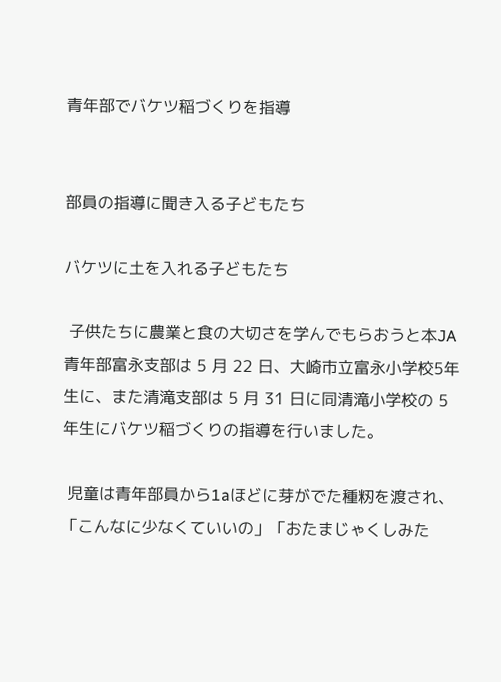青年部でバケツ稲づくりを指導


部員の指導に聞き入る子どもたち

バケツに土を入れる子どもたち

 子供たちに農業と食の大切さを学んでもらおうと本JA青年部富永支部は 5 月 22 日、大崎市立富永小学校5年生に、また清滝支部は 5 月 31 日に同清滝小学校の 5 年生にバケツ稲づくりの指導を行いました。

 児童は青年部員から1aほどに芽がでた種籾を渡され、「こんなに少なくていいの」「おたまじゃくしみた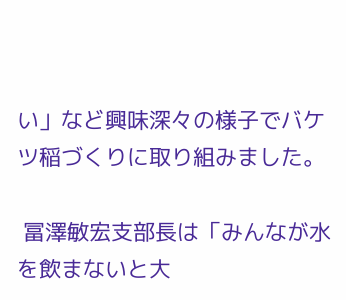い」など興味深々の様子でバケツ稲づくりに取り組みました。

 冨澤敏宏支部長は「みんなが水を飲まないと大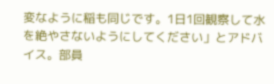変なように稲も同じです。1日1回観察して水を絶やさないようにしてください」とアドバイス。部員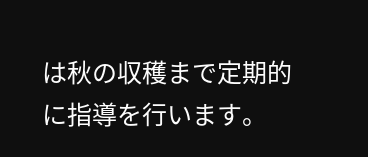は秋の収穫まで定期的に指導を行います。